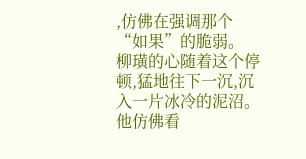,仿佛在强调那个“如果”的脆弱。
柳璜的心随着这个停顿,猛地往下一沉,沉入一片冰冷的泥沼。
他仿佛看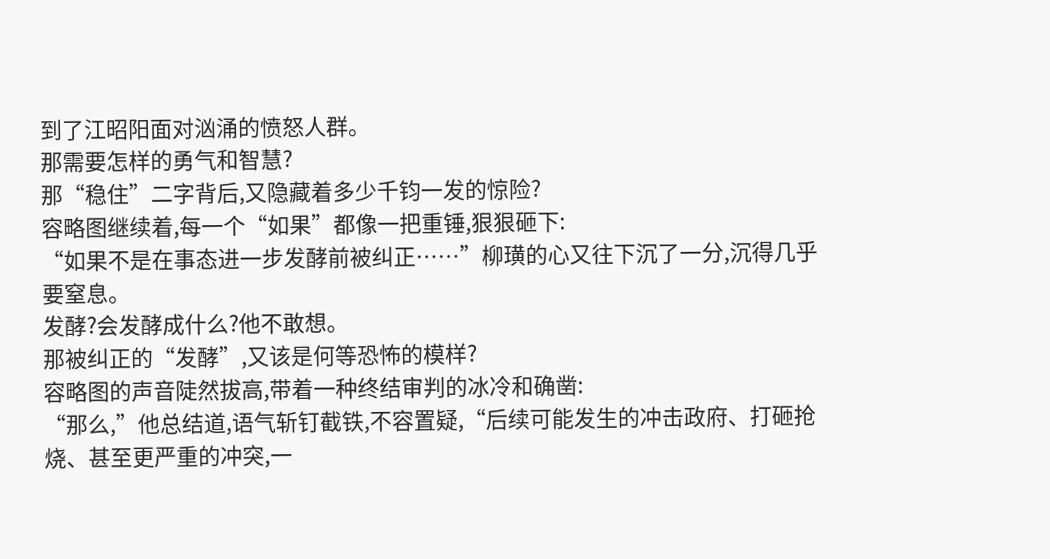到了江昭阳面对汹涌的愤怒人群。
那需要怎样的勇气和智慧?
那“稳住”二字背后,又隐藏着多少千钧一发的惊险?
容略图继续着,每一个“如果”都像一把重锤,狠狠砸下:
“如果不是在事态进一步发酵前被纠正……”柳璜的心又往下沉了一分,沉得几乎要窒息。
发酵?会发酵成什么?他不敢想。
那被纠正的“发酵”,又该是何等恐怖的模样?
容略图的声音陡然拔高,带着一种终结审判的冰冷和确凿:
“那么,”他总结道,语气斩钉截铁,不容置疑,“后续可能发生的冲击政府、打砸抢烧、甚至更严重的冲突,一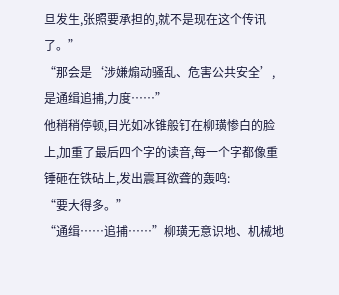旦发生,张照要承担的,就不是现在这个传讯了。”
“那会是‘涉嫌煽动骚乱、危害公共安全’,是通缉追捕,力度……”
他稍稍停顿,目光如冰锥般钉在柳璜惨白的脸上,加重了最后四个字的读音,每一个字都像重锤砸在铁砧上,发出震耳欲聋的轰鸣:
“要大得多。”
“通缉……追捕……”柳璜无意识地、机械地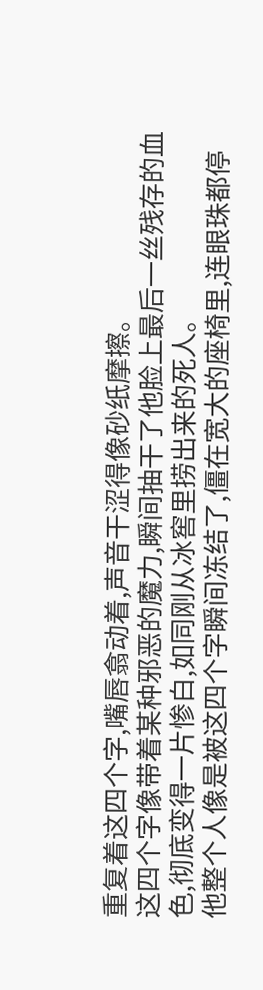重复着这四个字,嘴唇翕动着,声音干涩得像砂纸摩擦。
这四个字像带着某种邪恶的魔力,瞬间抽干了他脸上最后一丝残存的血色,彻底变得一片惨白,如同刚从冰窖里捞出来的死人。
他整个人像是被这四个字瞬间冻结了,僵在宽大的座椅里,连眼珠都停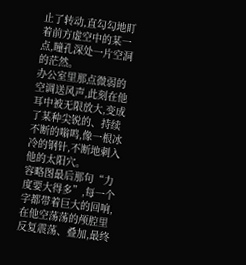止了转动,直勾勾地盯着前方虚空中的某一点,瞳孔深处一片空洞的茫然。
办公室里那点微弱的空调送风声,此刻在他耳中被无限放大,变成了某种尖锐的、持续不断的嗡鸣,像一根冰冷的钢针,不断地刺入他的太阳穴。
容略图最后那句“力度要大得多”,每一个字都带着巨大的回响,在他空荡荡的颅腔里反复震荡、叠加,最终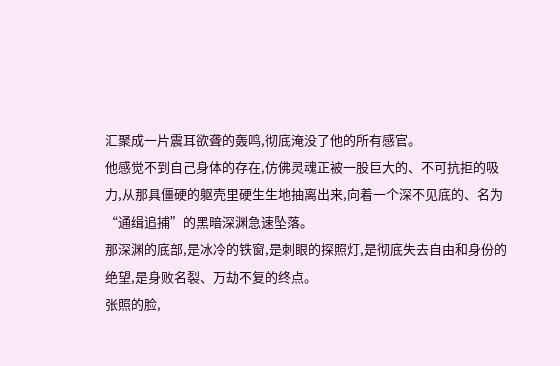汇聚成一片震耳欲聋的轰鸣,彻底淹没了他的所有感官。
他感觉不到自己身体的存在,仿佛灵魂正被一股巨大的、不可抗拒的吸力,从那具僵硬的躯壳里硬生生地抽离出来,向着一个深不见底的、名为“通缉追捕”的黑暗深渊急速坠落。
那深渊的底部,是冰冷的铁窗,是刺眼的探照灯,是彻底失去自由和身份的绝望,是身败名裂、万劫不复的终点。
张照的脸,